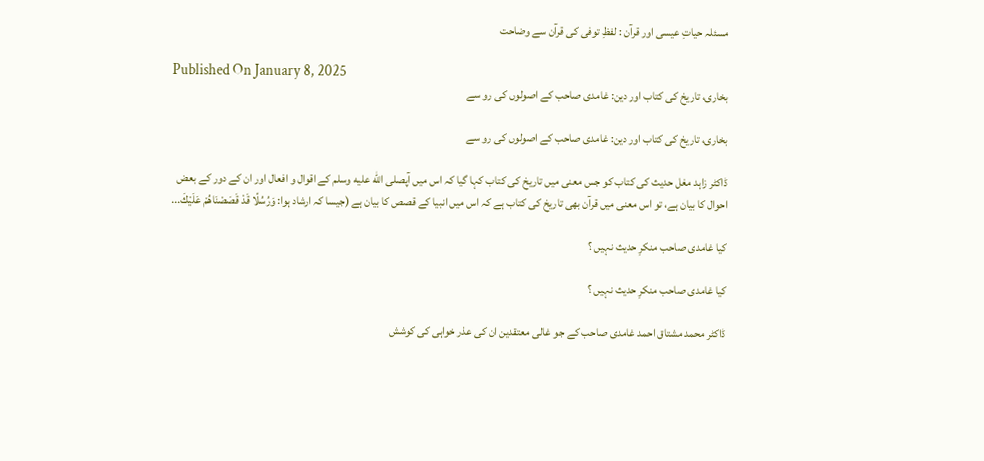مسئلہ حیاتِ عیسی اور قرآن : لفظِ توفی کی قرآن سے وضاحت

Published On January 8, 2025
بخاری، تاریخ کی کتاب اور دین: غامدی صاحب کے اصولوں کی رو سے

بخاری، تاریخ کی کتاب اور دین: غامدی صاحب کے اصولوں کی رو سے

ڈاکٹر زاہد مغل حدیث کی کتاب کو جس معنی میں تاریخ کی کتاب کہا گیا کہ اس میں آپصلى الله عليه وسلم کے اقوال و افعال اور ان کے دور کے بعض احوال کا بیان ہے، تو اس معنی میں قرآن بھی تاریخ کی کتاب ہے کہ اس میں انبیا کے قصص کا بیان ہے (جیسا کہ ارشاد ہوا: وَرُسُلًا قَدْ قَصَصْنَاهُمْ عَلَيْكَ...

کیا غامدی صاحب منکرِ حدیث نہیں ؟

کیا غامدی صاحب منکرِ حدیث نہیں ؟

ڈاکٹر محمد مشتاق احمد غامدی صاحب کے جو غالی معتقدین ان کی عذر خواہی کی کوشش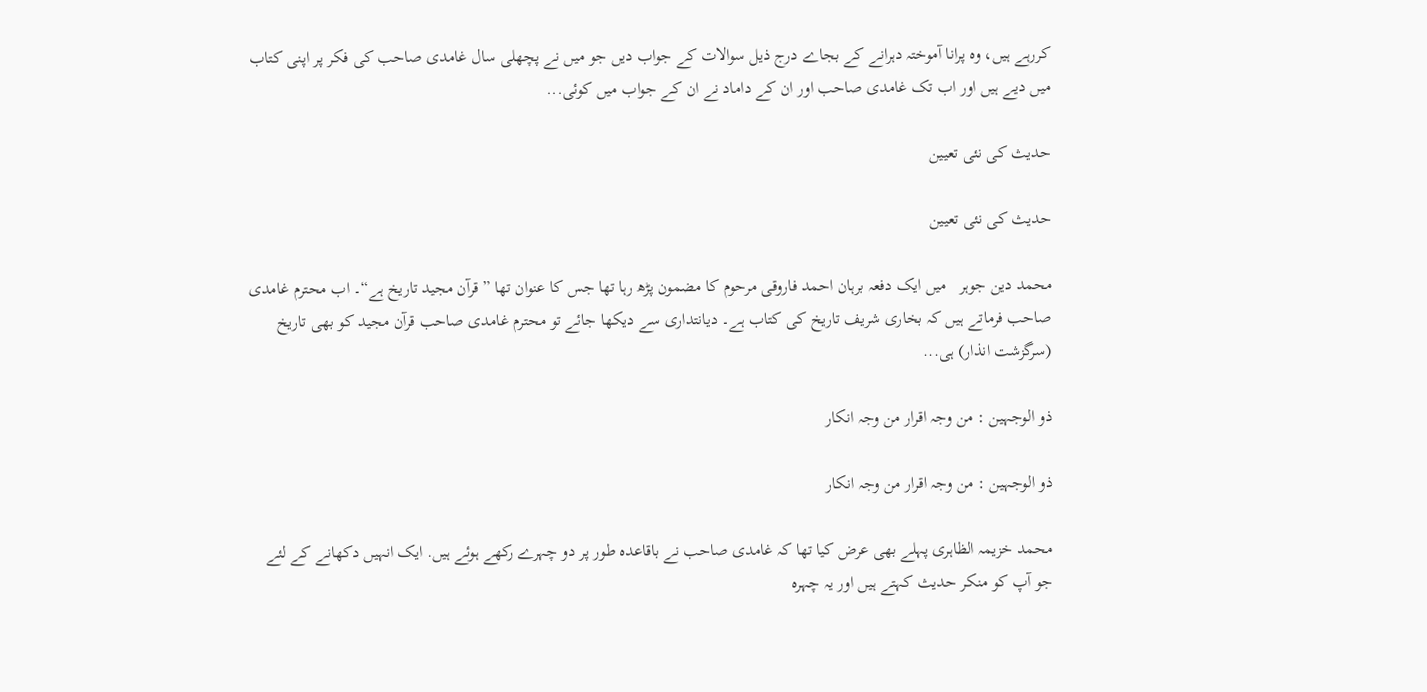کررہے ہیں، وہ پرانا آموختہ دہرانے کے بجاے درج ذیل سوالات کے جواب دیں جو میں نے پچھلی سال غامدی صاحب کی فکر پر اپنی کتاب میں دیے ہیں اور اب تک غامدی صاحب اور ان کے داماد نے ان کے جواب میں کوئی...

حدیث کی نئی تعیین

حدیث کی نئی تعیین

محمد دین جوہر   میں ایک دفعہ برہان احمد فاروقی مرحوم کا مضمون پڑھ رہا تھا جس کا عنوان تھا ”قرآن مجید تاریخ ہے“۔ اب محترم غامدی صاحب فرماتے ہیں کہ بخاری شریف تاریخ کی کتاب ہے۔ دیانتداری سے دیکھا جائے تو محترم غامدی صاحب قرآن مجید کو بھی تاریخ (سرگزشت انذار) ہی...

ذو الوجہین : من وجہ اقرار من وجہ انکار

ذو الوجہین : من وجہ اقرار من وجہ انکار

محمد خزیمہ الظاہری پہلے بھی عرض کیا تھا کہ غامدی صاحب نے باقاعدہ طور پر دو چہرے رکھے ہوئے ہیں. ایک انہیں دکھانے کے لئے جو آپ کو منکر حدیث کہتے ہیں اور یہ چہرہ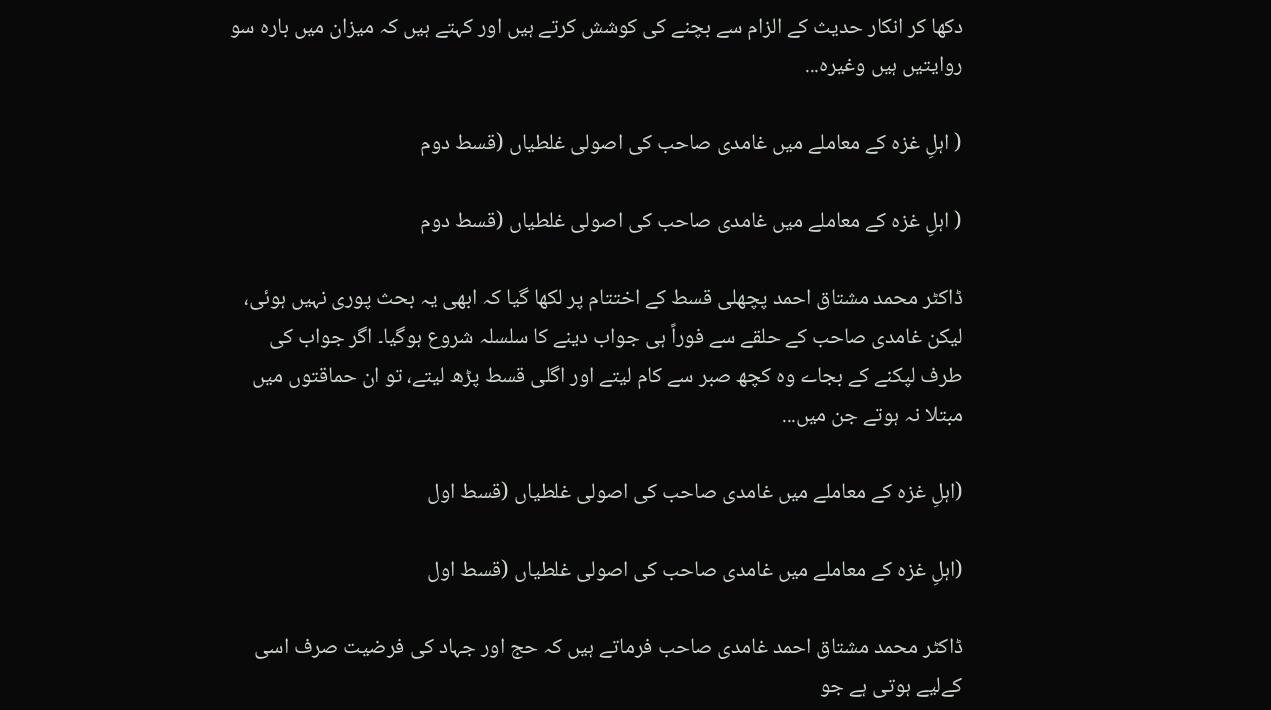دکھا کر انکار حدیث کے الزام سے بچنے کی کوشش کرتے ہیں اور کہتے ہیں کہ میزان میں بارہ سو روایتیں ہیں وغیرہ...

( اہلِ غزہ کے معاملے میں غامدی صاحب کی اصولی غلطیاں (قسط دوم

( اہلِ غزہ کے معاملے میں غامدی صاحب کی اصولی غلطیاں (قسط دوم

ڈاکٹر محمد مشتاق احمد پچھلی قسط کے اختتام پر لکھا گیا کہ ابھی یہ بحث پوری نہیں ہوئی، لیکن غامدی صاحب کے حلقے سے فوراً ہی جواب دینے کا سلسلہ شروع ہوگیا۔ اگر جواب کی طرف لپکنے کے بجاے وہ کچھ صبر سے کام لیتے اور اگلی قسط پڑھ لیتے، تو ان حماقتوں میں مبتلا نہ ہوتے جن میں...

(اہلِ غزہ کے معاملے میں غامدی صاحب کی اصولی غلطیاں (قسط اول

(اہلِ غزہ کے معاملے میں غامدی صاحب کی اصولی غلطیاں (قسط اول

ڈاکٹر محمد مشتاق احمد غامدی صاحب فرماتے ہیں کہ حج اور جہاد کی فرضیت صرف اسی کےلیے ہوتی ہے جو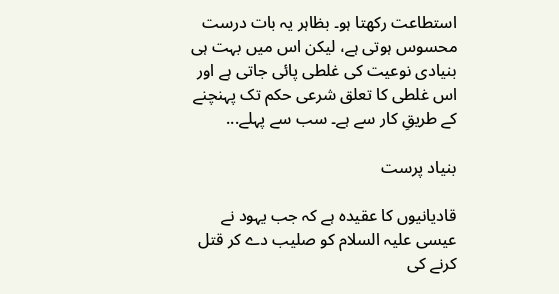استطاعت رکھتا ہو۔ بظاہر یہ بات درست محسوس ہوتی ہے، لیکن اس میں بہت ہی بنیادی نوعیت کی غلطی پائی جاتی ہے اور اس غلطی کا تعلق شرعی حکم تک پہنچنے کے طریقِ کار سے ہے۔ سب سے پہلے...

بنیاد پرست

قادیانیوں کا عقیدہ ہے کہ جب یہود نے عیسی علیہ السلام کو صلیب دے کر قتل کرنے کی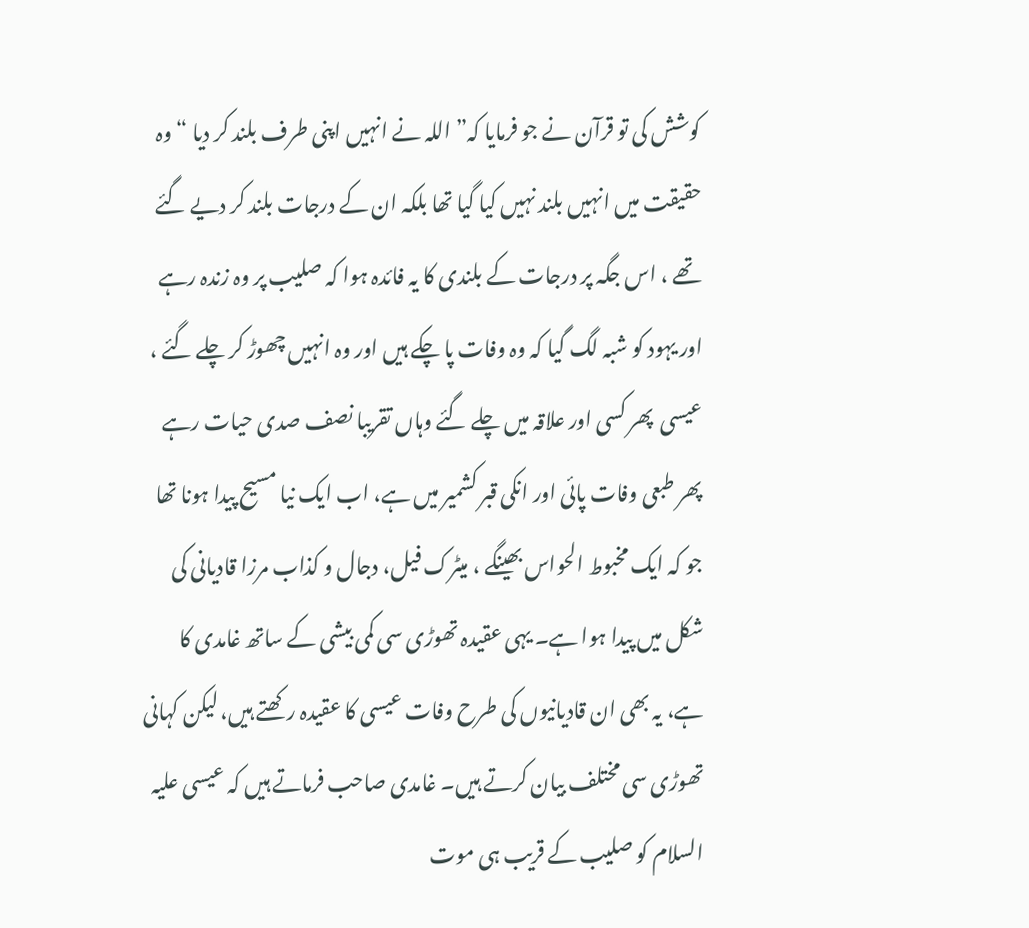کوشش کی تو قرآن نے جو فرمایا کہ” اللہ نے انہیں اپنی طرف بلند کر دیا “وہ حقیقت میں انہیں بلند نہیں کیا گیا تھا بلکہ ان کے درجات بلند کر دیے گئے تھے ، اس جگہ پر درجات کے بلندی کا یہ فائدہ ہوا کہ صلیب پر وہ زندہ رہے اور یہود کو شبہ لگ گیا کہ وہ وفات پا چکے ہیں اور وہ انہیں چھوڑ کر چلے گئے ، عیسی  پھر کسی اور علاقہ میں چلے گئے وہاں تقریبا نصف صدی حیات رہے پھر طبعی وفات پائی اور انکی قبر کشمیر میں ہے، اب ایک نیا مسیح پیدا ہونا تھا جو کہ ایک مخبوط الحواس بھینگے ، میٹرک فیل، دجال و کذاب مرزا قادیانی کی شکل میں پیدا ہوا ہے۔ یہی عقیدہ تھوڑی سی کمی بیشی کے ساتھ غامدی کا ہے، یہ بھی ان قادیانیوں کی طرح وفات عیسی کا عقیدہ رکھتے ہیں، لیکن کہانی تھوڑی سی مختلف بیان کرتے ہیں۔ غامدی صاحب فرماتے ہیں کہ عیسی علیہ السلام کو صلیب کے قریب ہی موت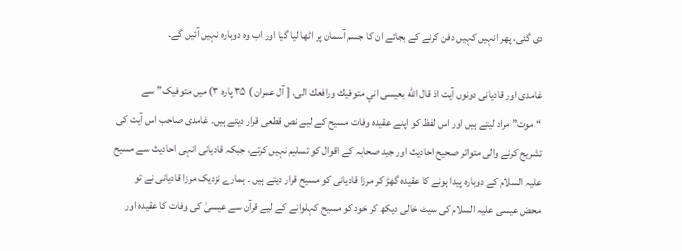دی گئی، پھر انہیں کہیں دفن کرنے کے بجائے ان کا جسم آسمان پر اٹھا لیا گیا اور اب وہ دوبارہ نہیں آئیں گے۔

غامدی اور قادیانی دونوں آیت اذ قال الله بعیسی اني متوفيك ورافعك الى. [ آل عمران ) ۳۵ پارہ ۳) میں متوفیک” سے “موت” مراد لیتے ہیں اور اس لفظ کو اپنے عقیدہ وفات مسیح کے لیے نص قطعی قرار دیتے ہیں۔ غامدی صاحب اس آیت کی تشریح کرنے والی متواتر صحیح احادیث اور جید صحابہ کے اقوال کو تسلیم نہیں کرتے، جبکہ قادیانی انہی احادیث سے مسیح علیہ السلام کے دوبارہ پیدا ہونے کا عقیدہ گھڑ کر مرزا قادیانی کو مسیح قرار دیتے ہیں ۔ ہمارے نزدیک مرزا قادیانی نے تو محض عیسی علیہ السلام کی سیٹ خالی دیکھ کر خود کو مسیح کہلوانے کے لیے قرآن سے عیسیٰ کی وفات کا عقیدہ اور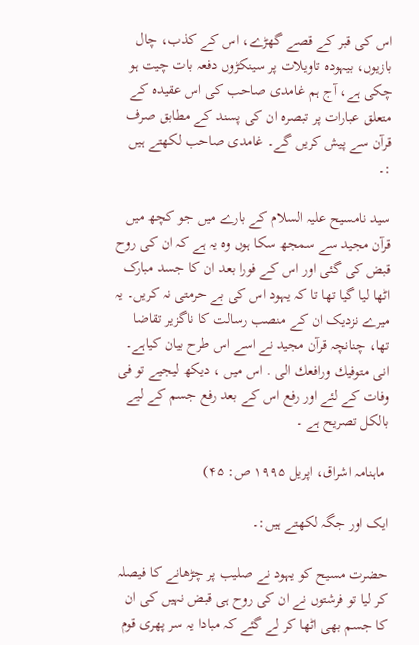اس کی قبر کے قصے گھڑے، اس کے کذب، چال بازیوں، بیہودہ تاویلات پر سینکڑوں دفعہ بات چیت ہو چکی ہے، آج ہم غامدی صاحب کی اس عقیدہ کے متعلق عبارات پر تبصرہ ان کی پسند کے مطابق صرف قرآن سے پیش کریں گے۔ غامدی صاحب لکھتے ہیں :۔

سید نامسیح علیہ السلام کے بارے میں جو کچھ میں قرآن مجید سے سمجھ سکا ہوں وہ یہ ہے کہ ان کی روح قبض کی گئی اور اس کے فورا بعد ان کا جسد مبارک اٹھا لیا گیا تھا تا کہ یہود اس کی بے حرمتی نہ کریں۔ یہ میرے نزدیک ان کے منصب رسالت کا ناگزیر تقاضا تھا، چنانچہ قرآن مجید نے اسے اس طرح بیان کیاہے۔ انی متوفيك ورافعك الى . اس میں ، دیکھ لیجیے تو فی وفات کے لئے اور رفع اس کے بعد رفع جسم کے لیے بالکل تصریح ہے ۔

 ماہنامہ اشراق، اپریل ۱۹۹۵ ص: ۴۵)

ایک اور جگہ لکھتے ہیں:۔

حضرت مسیح کو یہود نے صلیب پر چڑھانے کا فیصلہ کر لیا تو فرشتوں نے ان کی روح ہی قبض نہیں کی ان کا جسم بھی اٹھا کر لے گئے کہ مبادا یہ سر پھری قوم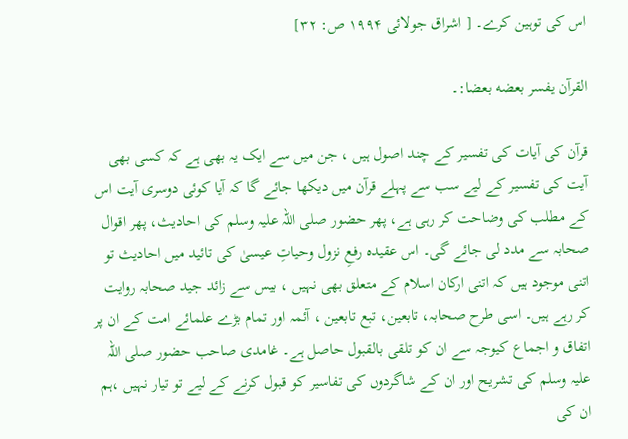اس کی توہین کرے۔ [ اشراق جولائی ۱۹۹۴ ص: ۳۲]

القرآن يفسر بعضه بعضا:۔

قرآن کی آیات کی تفسیر کے چند اصول ہیں ، جن میں سے ایک یہ بھی ہے کہ کسی بھی آیت کی تفسیر کے لیے سب سے پہلے قرآن میں دیکھا جائے گا کہ آیا کوئی دوسری آیت اس کے مطلب کی وضاحت کر رہی ہے، پھر حضور صلی اللہ علیہ وسلم کی احادیث، پھر اقوال صحابہ سے مدد لی جائے گی۔ اس عقیدہ رفعِ نزول وحیاتِ عیسیٰ کی تائید میں احادیث تو اتنی موجود ہیں کہ اتنی ارکان اسلام کے متعلق بھی نہیں ، بیس سے زائد جید صحابہ روایت کر رہے ہیں۔ اسی طرح صحابہ، تابعین، تبع تابعین ، آئمہ اور تمام بڑے علمائے امت کے ان پر اتفاق و اجماع کیوجہ سے ان کو تلقی بالقبول حاصل ہے۔ غامدی صاحب حضور صلی اللہ علیہ وسلم کی تشریح اور ان کے شاگردوں کی تفاسیر کو قبول کرنے کے لیے تو تیار نہیں ،ہم ان کی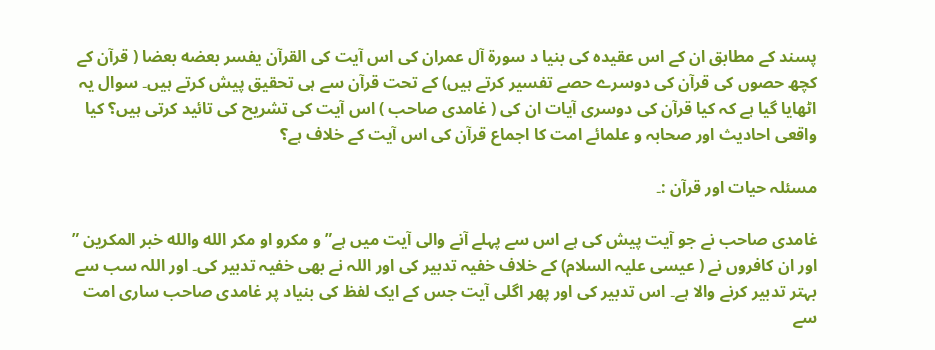پسند کے مطابق ان کے اس عقیدہ کی بنیا د سورة آل عمران کی اس آیت کی القرآن يفسر بعضه بعضا ( قرآن کے کچھ حصوں کی قرآن کی دوسرے حصے تفسیر کرتے ہیں) کے تحت قرآن سے ہی تحقیق پیش کرتے ہیں۔ سوال یہ اٹھایا گیا ہے کہ کیا قرآن کی دوسری آیات ان کی ( غامدی صاحب ) اس آیت کی تشریح کی تائید کرتی ہیں؟ کیا واقعی احادیث اور صحابہ و علمائے امت کا اجماع قرآن کی اس آیت کے خلاف ہے؟

مسئلہ حیات اور قرآن :۔

غامدی صاحب نے جو آیت پیش کی ہے اس سے پہلے آنے والی آیت میں ہے” و مکرو او مكر الله والله خبر المکرین ”  اور ان کافروں نے ( عیسی علیہ السلام) کے خلاف خفیہ تدبیر کی اور اللہ نے بھی خفیہ تدبیر کی۔ اور اللہ سب سے بہتر تدبیر کرنے والا ہے۔ اس تدبیر کی اور پھر اگلی آیت جس کے ایک لفظ کی بنیاد پر غامدی صاحب ساری امت سے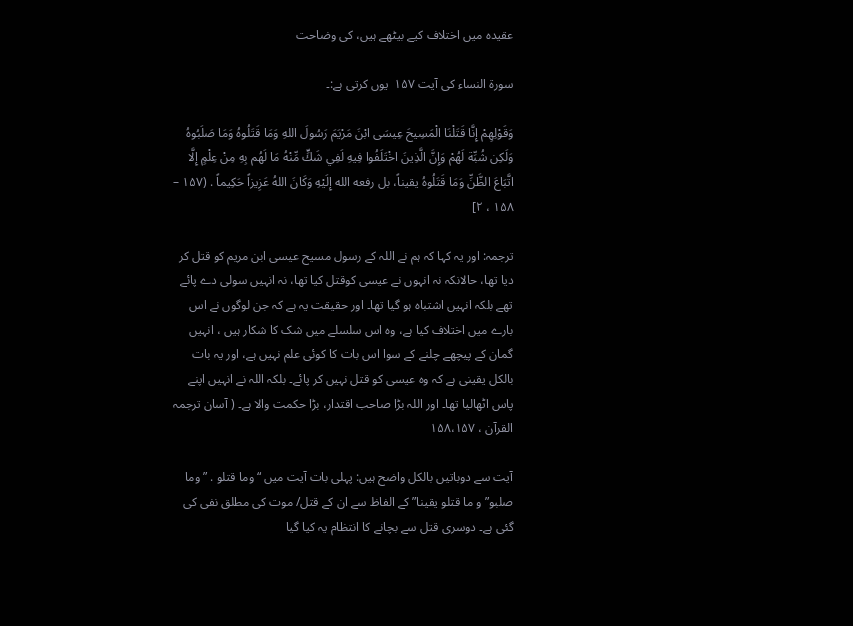عقیدہ میں اختلاف کیے بیٹھے ہیں، کی وضاحت

سورة النساء کی آیت ۱۵۷  یوں کرتی ہے:۔

وَقَوْلِهِمْ إِنَّا قَتَلْنَا الْمَسِيحَ عِيسَى ابْنَ مَرْيَمَ رَسُولَ اللهِ وَمَا قَتَلُوهُ وَمَا صَلَبُوهُ وَلَكِن شُبِّة لَهُمْ وَإِنَّ الَّذِينَ اخْتَلَفُوا فِيهِ لَفِي شَكٍّ مِّنْهُ مَا لَهُم بِهِ مِنْ عِلْمٍ إِلَّا اتَّبَاعَ الظَّنِّ وَمَا قَتَلُوهُ يقيناً، بل رفعه الله إِلَيْهِ وَكَانَ اللهُ عَزِيزاً حَكِيماً . (۱۵۷ – ۱۵۸ ، ۲]

ترجمہ: اور یہ کہا کہ ہم نے اللہ کے رسول مسیح عیسی ابن مریم کو قتل کر دیا تھا، حالانکہ نہ انہوں نے عیسی کوقتل کیا تھا، نہ انہیں سولی دے پائے تھے بلکہ انہیں اشتباہ ہو گیا تھا۔ اور حقیقت یہ ہے کہ جن لوگوں نے اس بارے میں اختلاف کیا ہے، وہ اس سلسلے میں شک کا شکار ہیں ، انہیں گمان کے پیچھے چلنے کے سوا اس بات کا کوئی علم نہیں ہے، اور یہ بات بالکل یقینی ہے کہ وہ عیسی کو قتل نہیں کر پائے۔ بلکہ اللہ نے انہیں اپنے پاس اٹھالیا تھا۔ اور اللہ بڑا صاحب اقتدار، بڑا حکمت والا ہے۔ ( آسان ترجمہ القرآن ، ۱۵۸،۱۵۷

آیت سے دوباتیں بالکل واضح ہیں: پہلی بات آیت میں “وما قتلو . ” وما صلبو” و ما قتلو یقینا” کے الفاظ سے ان کے قتل/ موت کی مطلق نفی کی گئی ہے۔ دوسری قتل سے بچانے کا انتظام یہ کیا گیا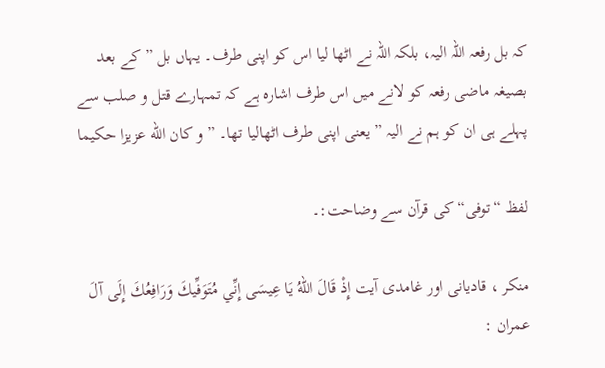کہ بل رفعہ اللہ الیہ، بلکہ اللہ نے اٹھا لیا اس کو اپنی طرف۔ یہاں بل ” کے بعد بصیغہ ماضی رفعہ کو لانے میں اس طرف اشارہ ہے کہ تمہارے قتل و صلب سے پہلے ہی ان کو ہم نے الیہ ” یعنی اپنی طرف اٹھالیا تھا۔ ” و كان الله عزيزا حكيما

لفظ “توفی“ کی قرآن سے وضاحت:۔

منکر ، قادیانی اور غامدی آیت إِذْ قَالَ اللهُ يَا عِيسَى إِنِّي مُتَوَفِّيكَ وَرَافِعُكَ إِلَى آلَ عمران :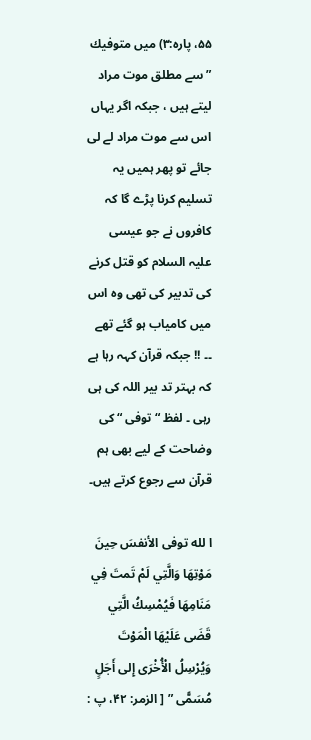۵۵، پارہ:۳) میں متوفيك ” سے مطلق موت مراد لیتے ہیں ، جبکہ اگر یہاں اس سے موت مراد لے لی جائے تو پھر ہمیں یہ تسلیم کرنا پڑے گا کہ کافروں نے جو عیسی علیہ السلام کو قتل کرنے کی تدبیر کی تھی وہ اس میں کامیاب ہو گئے تھے ۔۔ !! جبکہ قرآن کہہ رہا ہے کہ بہتر تد بیر اللہ کی ہی رہی ۔ لفظ “توفی “ کی وضاحت کے لیے بھی ہم قرآن سے رجوع کرتے ہیں۔

ا لله توفى الأنفسَ حِينَ مَوْتِهَا وَالَّتِي لَمْ تَمتَ فِي مَنَامِهَا فَيُمْسِكُ الَّتِي قَضَى عَلَيْهَا الْمَوْتَ وَيُرْسِلُ الْأُخْرَى إِلى أَجَلٍ مُسَمًّى ” [ الزمر: ۴۲، پ :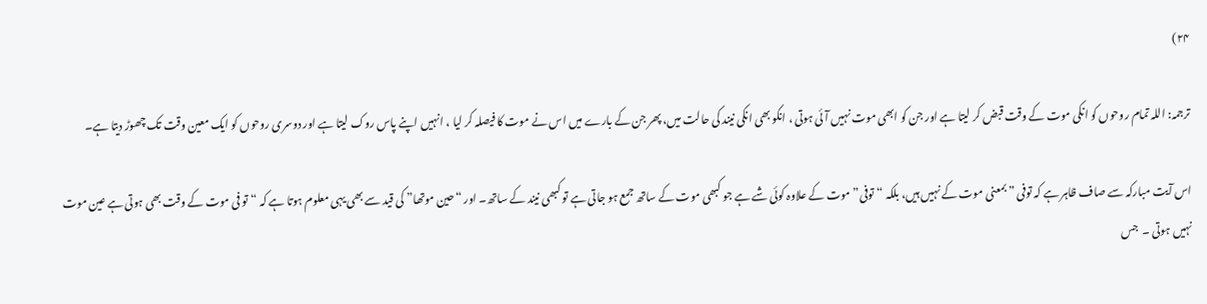۲۴)

ترجمہ: اللہ تمام روحوں کو انکی موت کے وقت قبض کر لیتا ہے اور جن کو ابھی موت نہیں آئی ہوتی ، انکو بھی انکی نیند کی حالت میں، پھر جن کے بارے میں اس نے موت کا فیصلہ کر لیا ، انہیں اپنے پاس روک لیتا ہے اور دوسری روحوں کو ایک معین وقت تک چھوڑ دیتا ہے۔

اس آیت مبارکہ سے صاف ظاہر ہے کہ توفی ” بمعنی موت کے نہیں ہیں، بلکہ “توفی” موت کے علاوہ کوئی شے ہے جو کبھی موت کے ساتھ جمع ہو جاتی ہے تو کبھی نیند کے ساتھ۔ اور “حین موتھا” کی قید سے بھی یہی معلوم ہوتا ہے کہ “تو فی موت کے وقت بھی ہوتی ہے عین موت نہیں ہوتی ۔  جس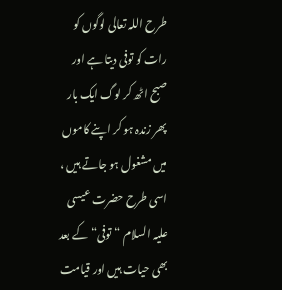طرح اللہ تعالی لوگوں کو رات کو توفی دیتا ہے اور صبح اٹھ کر لوگ ایک بار پھر زندہ ہو کر اپنے کاموں میں مشغول ہو جاتے ہیں ، اسی طرح حضرت عیسی علیہ السلام “توفی“ کے بعد بھی حیات ہیں اور قیامت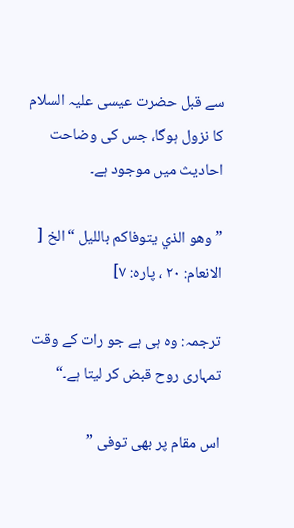سے قبل حضرت عیسی علیہ السلام کا نزول ہوگا، جس کی وضاحت احادیث میں موجود ہے۔

” وهو الذي يتوفاكم بالليل “الخ [ الانعام: ۲۰ ، پاره: ۷]

ترجمہ: وہ ہی ہے جو رات کے وقت تمہاری روح قبض کر لیتا ہے۔“

اس مقام پر بھی توفی ”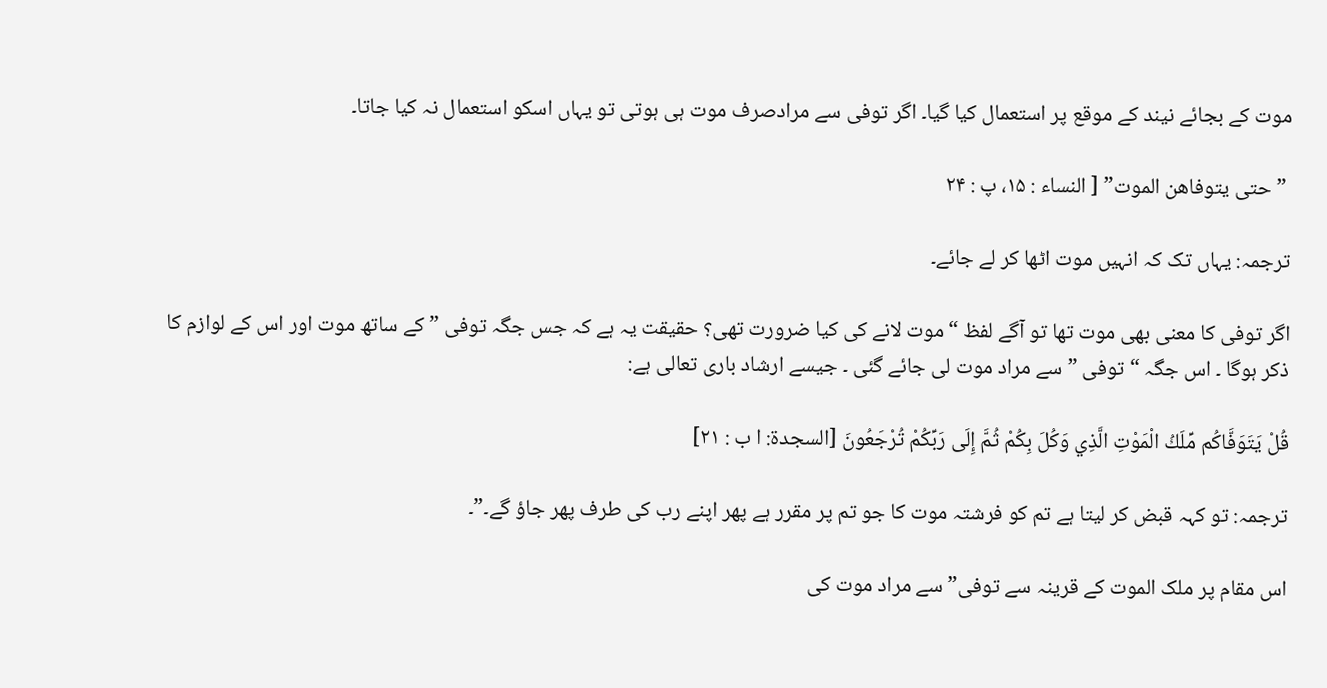موت کے بجائے نیند کے موقع پر استعمال کیا گیا۔ اگر توفی سے مرادصرف موت ہی ہوتی تو یہاں اسکو استعمال نہ کیا جاتا۔

 ” حتى يتوفاهن الموت” [ النساء : ۱۵، پ : ۲۴

ترجمہ: یہاں تک کہ انہیں موت اٹھا کر لے جائے۔

اگر توفی کا معنی بھی موت تھا تو آگے لفظ “موت لانے کی کیا ضرورت تھی؟ حقیقت یہ ہے کہ جس جگہ توفی ” کے ساتھ موت اور اس کے لوازم کا ذکر ہوگا ۔ اس جگہ “توفی ” سے مراد موت لی جائے گئی ۔ جیسے ارشاد باری تعالی ہے:

قُلْ يَتَوَفَّاكُم مِّلَكُ الْمَوْتِ الَّذِي وَكُلَ بِكُمْ ثُمَّ إِلَى رَبِّكُمْ تُرْجَعُونَ [السجدة: ا ب : ۲۱]

ترجمہ: تو کہہ قبض کر لیتا ہے تم کو فرشتہ موت کا جو تم پر مقرر ہے پھر اپنے رب کی طرف پھر جاؤ گے۔”۔

اس مقام پر ملک الموت کے قرینہ سے توفی” سے مراد موت کی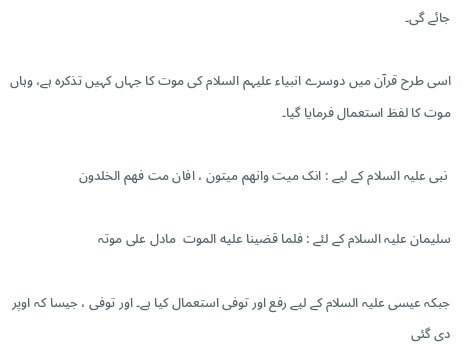جائے گی۔

اسی طرح قرآن میں دوسرے انبیاء علیہم السلام کی موت کا جہاں کہیں تذکرہ ہے، وہاں موت کا لفظ استعمال فرمایا گیا۔

 نبی علیہ السلام کے لیے : انک میت وانھم میتون ، افان مت فھم الخلدون

سلیمان عليہ السلام کے لئے : فلما قضينا عليه الموت  مادل علی موتہ

جبکہ عیسی علیہ السلام کے لیے رفع اور توفی استعمال کیا ہے۔ اور توفی ، جیسا کہ اوپر دی گئی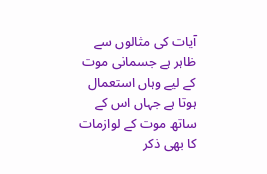آیات کی مثالوں سے ظاہر ہے جسمانی موت کے لیے وہاں استعمال ہوتا ہے جہاں اس کے ساتھ موت کے لوازمات کا بھی ذکر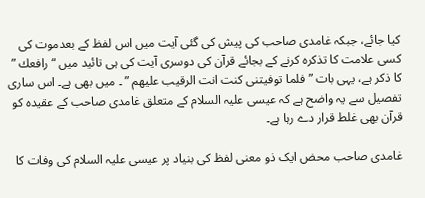کیا جائے، جبکہ غامدی صاحب کی پیش کی گئی آیت میں اس لفظ کے بعدموت کی کسی علامت کا تذکرہ کرنے کے بجائے قرآن کی دوسری آیت کی ہی تائید میں “رافعك ” کا ذکر ہے، یہی بات ” فلما توفيتنى كنت انت الرقيب عليهم ” ۔ میں بھی ہے۔ اس ساری تفصیل سے یہ واضح ہے کہ عیسی علیہ السلام کے متعلق غامدی صاحب کے عقیدہ کو قرآن بھی غلط قرار دے رہا ہے۔

غامدی صاحب محض ایک ذو معنی لفظ کی بنیاد پر عیسی علیہ السلام کی وفات کا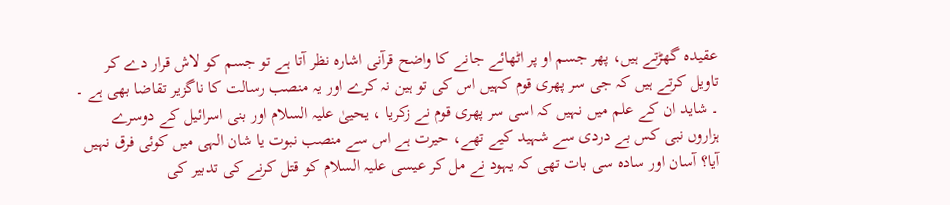عقیدہ گھڑتے ہیں، پھر جسم او پر اٹھائے جانے کا واضح قرآنی اشارہ نظر آتا ہے تو جسم کو لاش قرار دے کر تاویل کرتے ہیں کہ جی سر پھری قوم کہیں اس کی تو ہین نہ کرے اور یہ منصب رسالت کا ناگزیر تقاضا بھی ہے ۔ ۔ شاید ان کے علم میں نہیں کہ اسی سر پھری قوم نے زکریا ، یحییٰ علیہ السلام اور بنی اسرائیل کے دوسرے ہزاروں نبی کس بے دردی سے شہید کیے تھے، حیرت ہے اس سے منصب نبوت یا شان الہی میں کوئی فرق نہیں آیا؟ آسان اور سادہ سی بات تھی کہ یہود نے مل کر عیسی علیہ السلام کو قتل کرنے کی تدبیر کی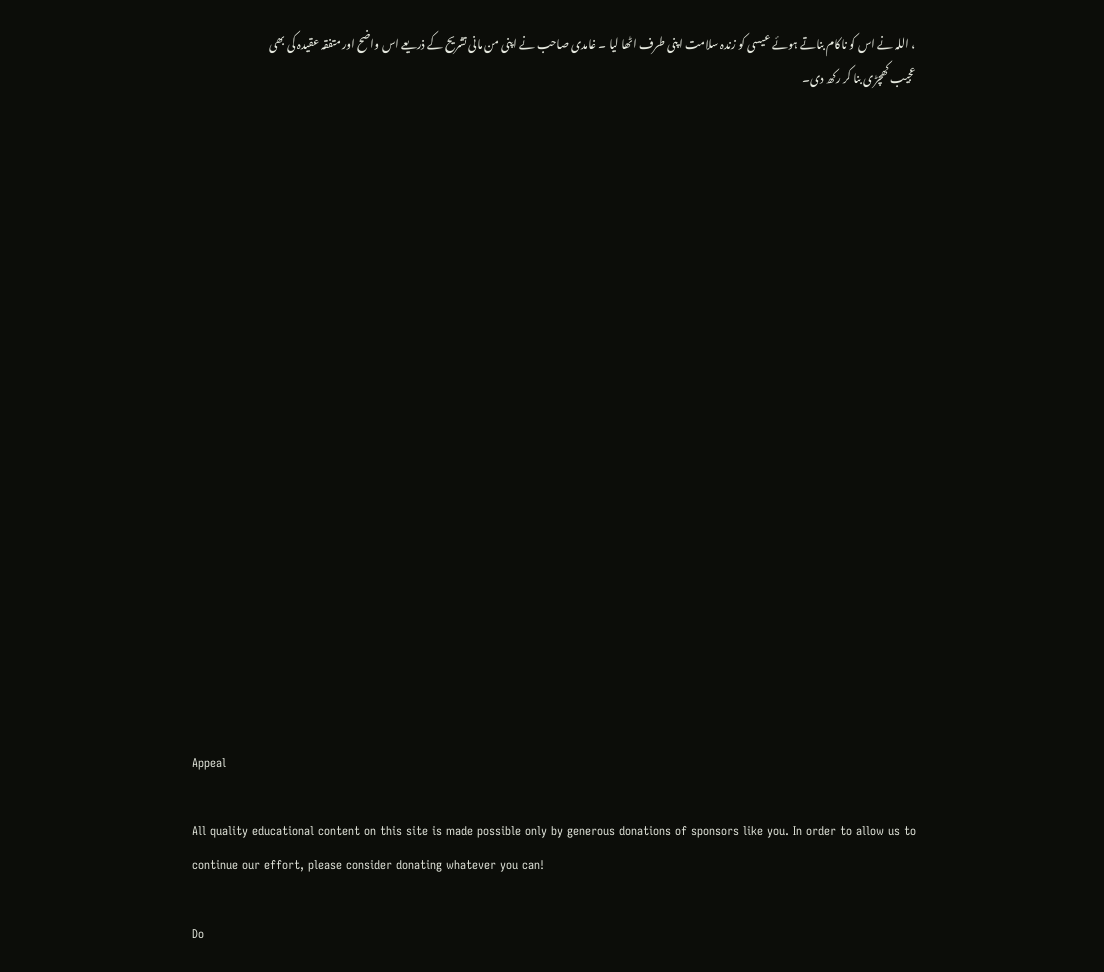، اللہ نے اس کو ناکام بناتے ہوئے عیسی کو زندہ سلامت اپنی طرف اٹھا لیا ۔ غامدی صاحب نے اپنی من مانی تشریح کے ذریعے اس واضح اور متفقہ عقیدہ کی بھی عجیب کھچڑی بنا کر رکھ دی۔



















Appeal

All quality educational content on this site is made possible only by generous donations of sponsors like you. In order to allow us to continue our effort, please consider donating whatever you can!

Do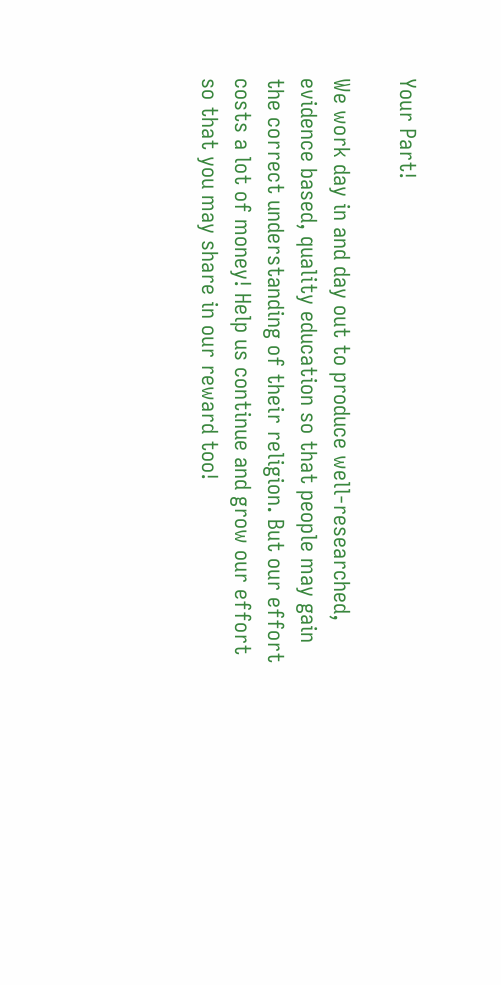Your Part!

We work day in and day out to produce well-researched, evidence based, quality education so that people may gain the correct understanding of their religion. But our effort costs a lot of money! Help us continue and grow our effort so that you may share in our reward too!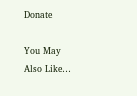Donate

You May Also Like…